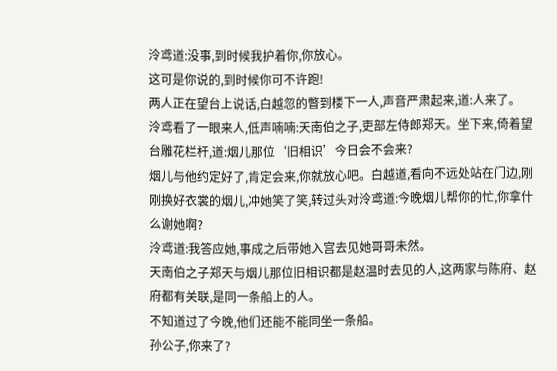泠鸢道:没事,到时候我护着你,你放心。
这可是你说的,到时候你可不许跑!
两人正在望台上说话,白越忽的瞥到楼下一人,声音严肃起来,道:人来了。
泠鸢看了一眼来人,低声喃喃:天南伯之子,吏部左侍郎郑天。坐下来,倚着望台雕花栏杆,道:烟儿那位‘旧相识’今日会不会来?
烟儿与他约定好了,肯定会来,你就放心吧。白越道,看向不远处站在门边,刚刚换好衣裳的烟儿,冲她笑了笑,转过头对泠鸢道:今晚烟儿帮你的忙,你拿什么谢她啊?
泠鸢道:我答应她,事成之后带她入宫去见她哥哥未然。
天南伯之子郑天与烟儿那位旧相识都是赵温时去见的人,这两家与陈府、赵府都有关联,是同一条船上的人。
不知道过了今晚,他们还能不能同坐一条船。
孙公子,你来了?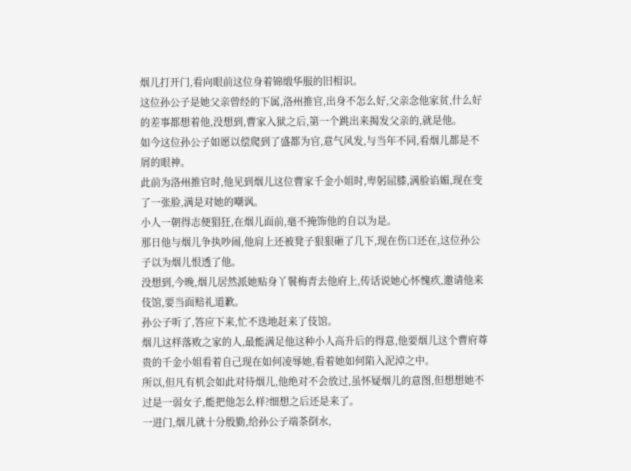烟儿打开门,看向眼前这位身着锦缎华服的旧相识。
这位孙公子是她父亲曾经的下属,洛州推官,出身不怎么好,父亲念他家贫,什么好的差事都想着他,没想到,曹家入狱之后,第一个跳出来揭发父亲的,就是他。
如今这位孙公子如愿以偿爬到了盛都为官,意气风发,与当年不同,看烟儿都是不屑的眼神。
此前为洛州推官时,他见到烟儿这位曹家千金小姐时,卑躬屈膝,满脸谄媚,现在变了一张脸,满是对她的嘲讽。
小人一朝得志便猖狂,在烟儿面前,毫不掩饰他的自以为是。
那日他与烟儿争执吵闹,他肩上还被凳子狠狠砸了几下,现在伤口还在,这位孙公子以为烟儿恨透了他。
没想到,今晚,烟儿居然派她贴身丫鬟梅青去他府上,传话说她心怀愧疚,邀请他来伎馆,要当面赔礼道歉。
孙公子听了,答应下来,忙不迭地赶来了伎馆。
烟儿这样落败之家的人,最能满足他这种小人高升后的得意,他要烟儿这个曹府尊贵的千金小姐看着自己现在如何凌辱她,看着她如何陷入泥淖之中。
所以,但凡有机会如此对待烟儿,他绝对不会放过,虽怀疑烟儿的意图,但想想她不过是一弱女子,能把他怎么样?细想之后还是来了。
一进门,烟儿就十分殷勤,给孙公子端茶倒水,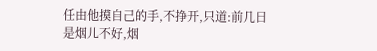任由他摸自己的手,不挣开,只道:前几日是烟儿不好,烟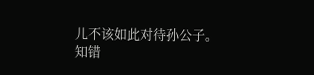儿不该如此对待孙公子。
知错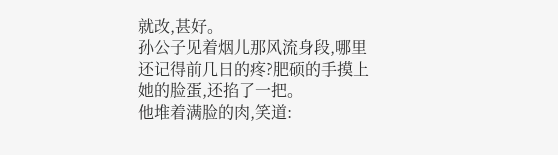就改,甚好。
孙公子见着烟儿那风流身段,哪里还记得前几日的疼?肥硕的手摸上她的脸蛋,还掐了一把。
他堆着满脸的肉,笑道: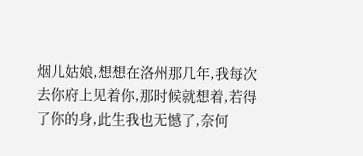烟儿姑娘,想想在洛州那几年,我每次去你府上见着你,那时候就想着,若得了你的身,此生我也无憾了,奈何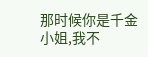那时候你是千金小姐,我不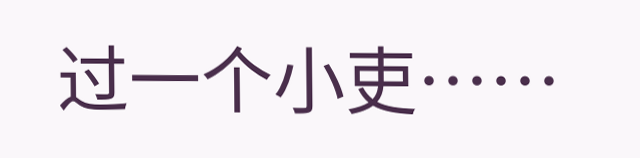过一个小吏……